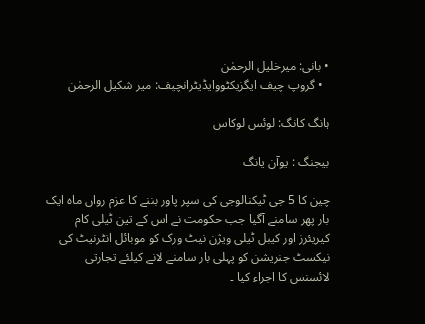• بانی: میرخلیل الرحمٰن
  • گروپ چیف ایگزیکٹووایڈیٹرانچیف: میر شکیل الرحمٰن

ہانگ کانگ: لوئس لوکاس

بیجنگ : یوآن یانگ

چین کا 5 جی ٹیکنالوجی کی سپر پاور بننے کا عزم رواں ماہ ایک بار پھر سامنے آگیا جب حکومت نے اس کے تین ٹیلی کام کیریئرز اور کیبل ٹیلی ویژن نیٹ ورک کو موبائل انٹرنیٹ کی نیکسٹ جنریشن کو پہلی بار سامنے لانے کیلئے تجارتی لائسنس کا اجراء کیا ۔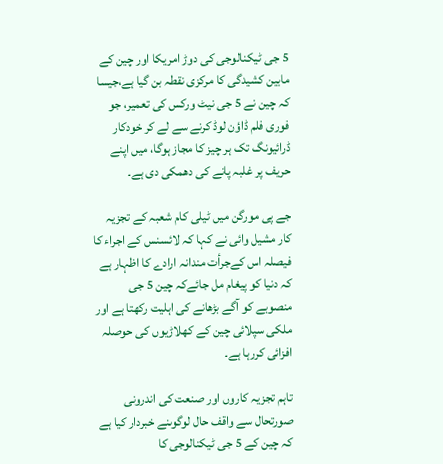5 جی ٹیکنالوجی کی دوڑ امریکا اور چین کے مابین کشیدگی کا مرکزی نقطہ بن گیا ہے،جیسا کہ چین نے 5 جی نیٹ ورکس کی تعمیر، جو فوری فلم ڈاؤن لوڈ کرنے سے لے کر خودکار ڈرائیونگ تک ہر چیز کا مجاز ہوگا، میں اپنے حریف پر غلبہ پانے کی دھمکی دی ہے۔

جے پی مورگن میں ٹیلی کام شعبہ کے تجزیہ کار مشیل وائی نے کہا کہ لائسنس کے اجراء کا فیصلہ اس کےجرأت مندانہ ارادے کا اظہار ہے کہ دنیا کو پیغام مل جائےکہ چین 5 جی منصوبے کو آگے بڑھانے کی اہلیت رکھتا ہے اور ملکی سپلائی چین کے کھلاڑیوں کی حوصلہ افزائی کررہا ہے۔

تاہم تجزیہ کاروں اور صنعت کی اندرونی صورتحال سے واقف حال لوگوںنے خبردار کیا ہے کہ چین کے 5 جی ٹیکنالوجی کا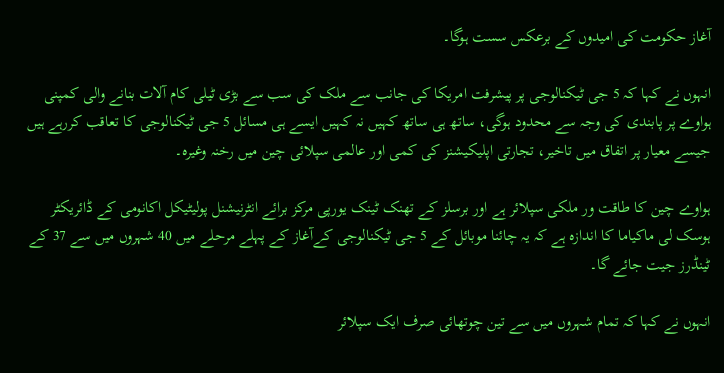آغاز حکومت کی امیدوں کے برعکس سست ہوگا۔

انہوں نے کہا کہ 5 جی ٹیکنالوجی پر پیشرفت امریکا کی جانب سے ملک کی سب سے بڑی ٹیلی کام آلات بنانے والی کمپنی ہواوے پر پابندی کی وجہ سے محدود ہوگی، ساتھ ہی ساتھ کہیں نہ کہیں ایسے ہی مسائل 5 جی ٹیکنالوجی کا تعاقب کررہے ہیں جیسے معیار پر اتفاق میں تاخیر، تجارتی اپلیکیشنز کی کمی اور عالمی سپلائی چین میں رخنہ وغیرہ۔

ہواوے چین کا طاقت ور ملکی سپلائر ہے اور برسلز کے تھنک ٹینک یورپی مرکز برائے انٹرنیشنل پولیٹیکل اکانومی کے ڈائریکٹر ہوسک لی ماکیاما کا اندازہ ہے کہ یہ چائنا موبائل کے 5 جی ٹیکنالوجی کےآغاز کے پہلے مرحلے میں 40 شہروں میں سے 37 کے ٹینڈرز جیت جائے گا۔

انہوں نے کہا کہ تمام شہروں میں سے تین چوتھائی صرف ایک سپلائر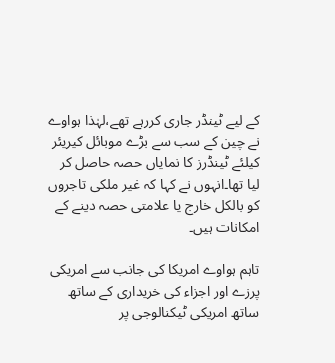کے لیے ٹینڈر جاری کررہے تھے،لہٰذا ہواوے نے چین کے سب سے بڑے موبائل کیریئر کیلئے ٹینڈرز کا نمایاں حصہ حاصل کر لیا تھا۔انہوں نے کہا کہ غیر ملکی تاجروں کو بالکل خارج یا علامتی حصہ دینے کے امکانات ہیں۔

تاہم ہواوے امریکا کی جانب سے امریکی پرزے اور اجزاء کی خریداری کے ساتھ ساتھ امریکی ٹیکنالوجی پر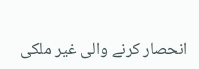انحصار کرنے والی غیر ملکی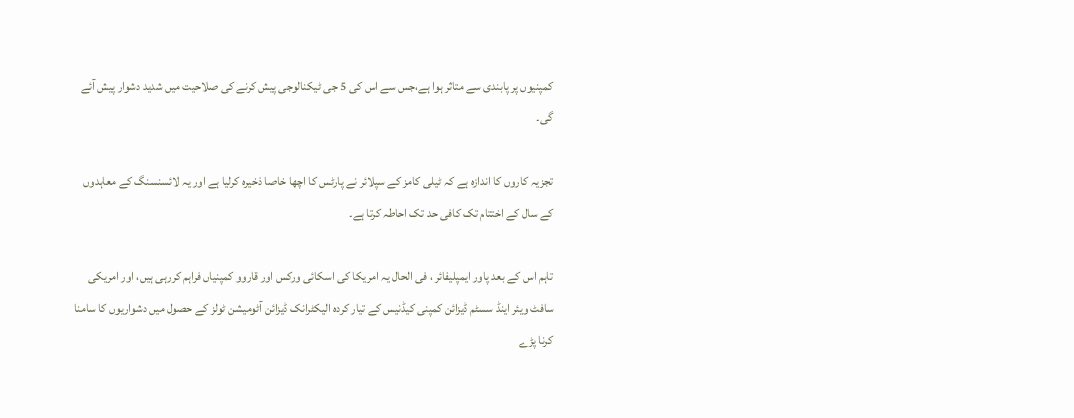کمپنیوں پر پابندی سے متاثر ہوا ہے،جس سے اس کی 5 جی ٹیکنالوجی پیش کرنے کی صلاحیت میں شدید دشوار پیش آئے گی۔

تجزیہ کاروں کا اندازہ ہے کہ ٹیلی کامز کے سپلائر نے پارٹس کا اچھا خاصا ذخیرہ کرلیا ہے اور یہ لائسنسنگ کے معاہدوں کے سال کے اختتام تک کافی حد تک احاطہ کرتا ہے۔

تاہم اس کے بعد پاور ایمپلیفائر ، فی الحال یہ امریکا کی اسکائی ورکس اور قاروو کمپنیاں فراہم کررہی ہیں، اور امریکی سافٹ ویئر اینڈ سسٹم ڈیزائن کمپنی کیڈنیس کے تیار کردہ الیکٹرانک ڈیزائن آٹومیشن ٹولز کے حصول میں دشواریوں کا سامنا کرنا پڑے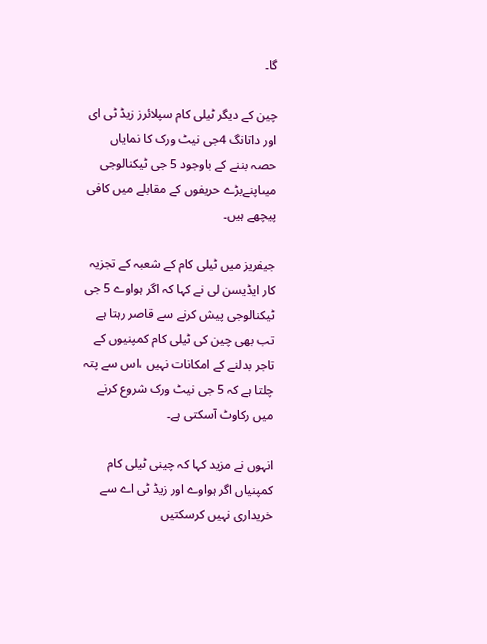گا۔

چین کے دیگر ٹیلی کام سپلائرز زیڈ ٹی ای اور داتانگ 4جی نیٹ ورک کا نمایاں حصہ بننے کے باوجود 5 جی ٹیکنالوجی میںاپنےبڑے حریفوں کے مقابلے میں کافی پیچھے ہیں۔

جیفریز میں ٹیلی کام کے شعبہ کے تجزیہ کار ایڈیسن لی نے کہا کہ اگر ہواوے 5 جی ٹیکنالوجی پیش کرنے سے قاصر رہتا ہے تب بھی چین کی ٹیلی کام کمپنیوں کے تاجر بدلنے کے امکانات نہیں ،اس سے پتہ چلتا ہے کہ 5 جی نیٹ ورک شروع کرنے میں رکاوٹ آسکتی ہے۔

انہوں نے مزید کہا کہ چینی ٹیلی کام کمپنیاں اگر ہواوے اور زیڈ ٹی اے سے خریداری نہیں کرسکتیں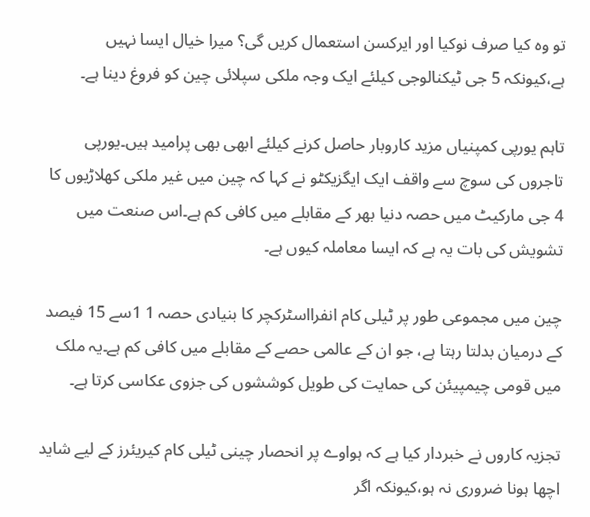تو وہ کیا صرف نوکیا اور ایرکسن استعمال کریں گی؟ میرا خیال ایسا نہیں ہے،کیونکہ 5 جی ٹیکنالوجی کیلئے ایک وجہ ملکی سپلائی چین کو فروغ دینا ہے۔

تاہم یورپی کمپنیاں مزید کاروبار حاصل کرنے کیلئے ابھی بھی پرامید ہیں۔یورپی تاجروں کی سوچ سے واقف ایک ایگزیکٹو نے کہا کہ چین میں غیر ملکی کھلاڑیوں کا 4 جی مارکیٹ میں حصہ دنیا بھر کے مقابلے میں کافی کم ہے۔اس صنعت میں تشویش کی بات یہ ہے کہ ایسا معاملہ کیوں ہے۔

چین میں مجموعی طور پر ٹیلی کام انفرااسٹرکچر کا بنیادی حصہ 1 1سے 15 فیصد کے درمیان بدلتا رہتا ہے، جو ان کے عالمی حصے کے مقابلے میں کافی کم ہے۔یہ ملک میں قومی چیمپیئن کی حمایت کی طویل کوششوں کی جزوی عکاسی کرتا ہے۔

تجزیہ کاروں نے خبردار کیا ہے کہ ہواوے پر انحصار چینی ٹیلی کام کیریئرز کے لیے شاید اچھا ہونا ضروری نہ ہو،کیونکہ اگر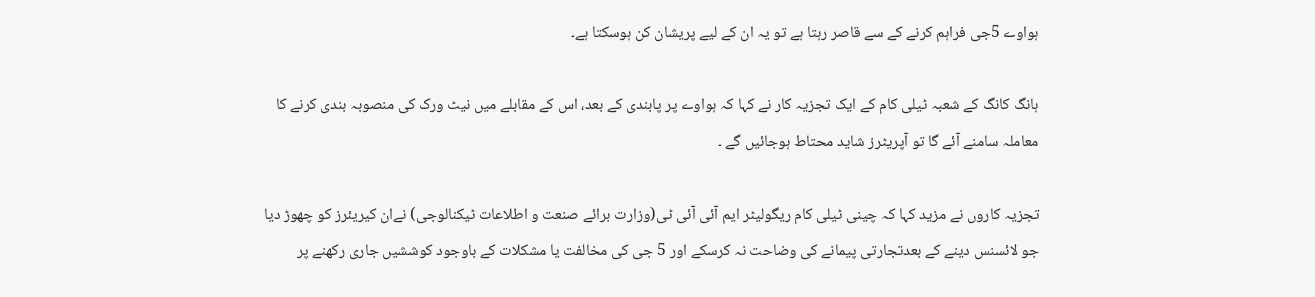ہواوے 5جی فراہم کرنے کے سے قاصر رہتا ہے تو یہ ان کے لیے پریشان کن ہوسکتا ہے۔

ہانگ کانگ کے شعبہ ٹیلی کام کے ایک تجزیہ کار نے کہا کہ ہواوے پر پابندی کے بعد، اس کے مقابلے میں نیٹ ورک کی منصوبہ بندی کرنے کا معاملہ سامنے آئے گا تو آپریٹرز شاید محتاط ہوجائیں گے ۔

تجزیہ کاروں نے مزید کہا کہ چینی ٹیلی کام ریگولیٹر ایم آئی آئی ٹی(وزارت برائے صنعت و اطلاعات ٹیکنالوجی) نےان کیریئرز کو چھوڑ دیا جو لائسنس دینے کے بعدتجارتی پیمانے کی وضاحت نہ کرسکے اور 5 جی کی مخالفت یا مشکلات کے باوجود کوششیں جاری رکھنے پر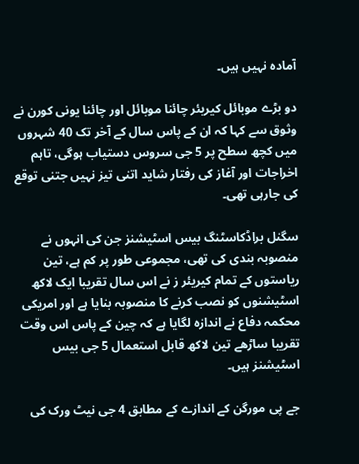آمادہ نہیں ہیں۔

دو بڑے موبائل کیریئر چائنا موبائل اور چائنا یونی کورن نے وثوق سے کہا کہ ان کے پاس سال کے آخر تک 40 شہروں میں کچھ سطح پر 5 جی سروس دستیاب ہوگی، تاہم اخراجات اور آغاز کی رفتار شاید اتنی تیز نہیں جتنی توقع کی جارہی تھی۔

سگنل براڈکاسٹنگ بیس اسٹیشنز جن کی انہوں نے منصوبہ بندی کی تھی، مجموعی طور پر کم ہے، تین ریاستوں کے تمام کیریئر ز نے اس سال تقریبا ایک لاکھ اسٹیشنوں کو نصب کرنے کا منصوبہ بنایا ہے اور امریکی محکمہ دفاع نے اندازہ لگایا ہے کہ چین کے پاس اس وقت تقریبا ساڑھے تین لاکھ قابل استعمال 5 جی بیس اسٹیشنز ہیں۔

جے پی مورگن کے اندازے کے مطابق 4 جی نیٹ ورک کی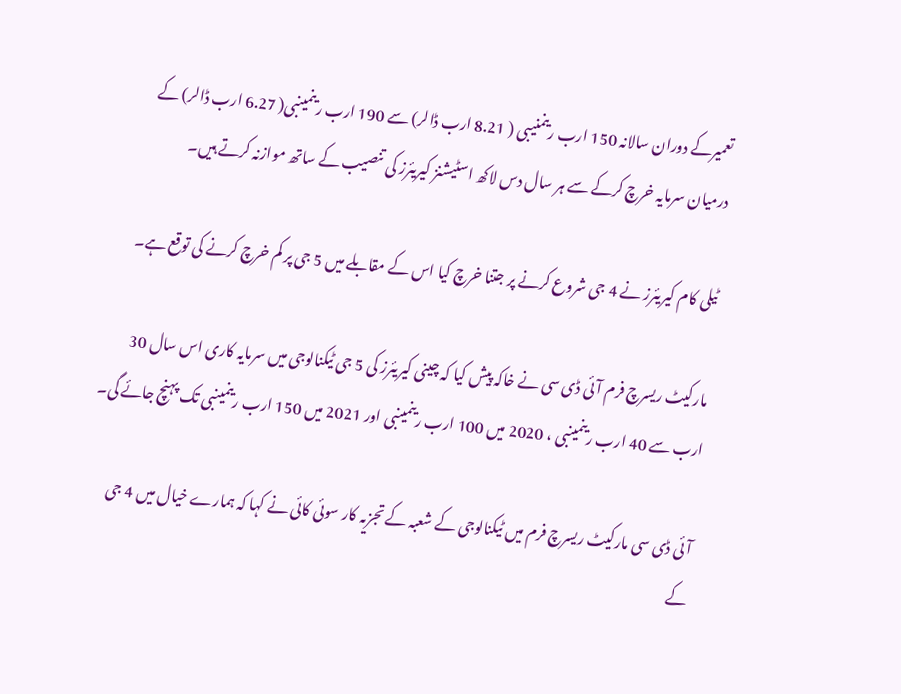تعمیرکے دوران سالانہ 150 ارب رینمنیبی ( 8.21 ارب ڈالر) سے 190 ارب رینمینبی( 6.27 ارب ڈالر) کے درمیان سرمایہ خرچ کرکے سے ہر سال دس لاکھ اسٹیشنز کیریئرز کی تنصیب کے ساتھ موازنہ کرتے ہیں۔

ٹیلی کام کیریئرز نے 4 جی شروع کرنے پر جتنا خرچ کیا اس کے مقابلے میں 5 جی پر کم خرچ کرنے کی توقع ہے۔

مارکیٹ ریسرچ فرم آئی ڈی سی نے خاکہ پیش کیا کہ چینی کیریئرز کی 5 جی ٹیکنالوجی میں سرمایہ کاری اس سال 30 ارب سے 40 ارب رینمینبی ، 2020 میں 100 ارب رینمینبی اور 2021 میں 150 ارب رینمینبی تک پہنچ جائے گی۔

آئی ڈی سی مارکیٹ ریسرچ فرم میں ٹیکنالوجی کے شعبہ کے تجزیہ کار سوئی کائی نے کہا کہ ہمارے خیال میں 4 جی کے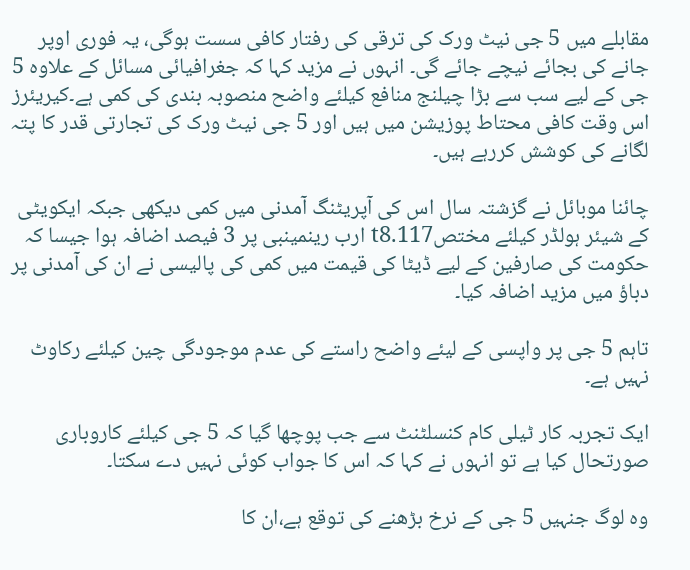مقابلے میں 5 جی نیٹ ورک کی ترقی کی رفتار کافی سست ہوگی، یہ فوری اوپر جانے کی بجائے نیچے جائے گی۔ انہوں نے مزید کہا کہ جغرافیائی مسائل کے علاوہ 5 جی کے لیے سب سے بڑا چیلنج منافع کیلئے واضح منصوبہ بندی کی کمی ہے۔کیریئرز اس وقت کافی محتاط پوزیشن میں ہیں اور 5 جی نیٹ ورک کی تجارتی قدر کا پتہ لگانے کی کوشش کررہے ہیں۔

چائنا موبائل نے گزشتہ سال اس کی آپریٹنگ آمدنی میں کمی دیکھی جبکہ ایکویٹی کے شیئر ہولڈر کیلئے مختصt8.117 ارب رینمینبی پر 3 فیصد اضافہ ہوا جیسا کہ حکومت کی صارفین کے لیے ڈیٹا کی قیمت میں کمی کی پالیسی نے ان کی آمدنی پر دباؤ میں مزید اضافہ کیا۔

تاہم 5 جی پر واپسی کے لیئے واضح راستے کی عدم موجودگی چین کیلئے رکاوٹ نہیں ہے۔

ایک تجربہ کار ٹیلی کام کنسلٹنٹ سے جب پوچھا گیا کہ 5 جی کیلئے کاروباری صورتحال کیا ہے تو انہوں نے کہا کہ اس کا جواب کوئی نہیں دے سکتا۔

وہ لوگ جنہیں 5 جی کے نرخ بڑھنے کی توقع ہے،ان کا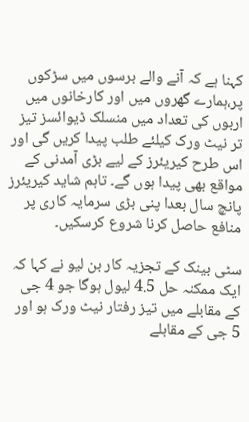کہنا ہے کہ آنے والے برسوں میں سڑکوں پر،ہمارے گھروں میں اور کارخانوں میں اربوں کی تعداد میں منسلک ڈیوائسز تیز تر نیٹ ورک کیلئے طلب پیدا کریں گی اور اس طرح کیریئرز کے لیے بڑی آمدنی کے مواقع بھی پیدا ہوں گے۔ تاہم شاید کیریئرز پانچ سال بعدا پنی بڑی سرمایہ کاری پر منافع حاصل کرنا شروع کرسکیں۔

سٹی بینک کے تجزیہ کار بن لیو نے کہا کہ ایک ممکنہ حل 4.5 لیول ہوگا جو 4 جی کے مقابلے میں تیز رفتار نیٹ ورک ہو اور 5 جی کے مقابلے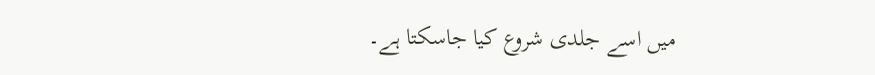میں اسے جلدی شروع کیا جاسکتا ہے۔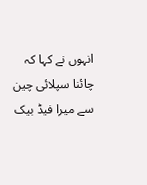انہوں نے کہا کہ چائنا سپلائی چین سے میرا فیڈ بیک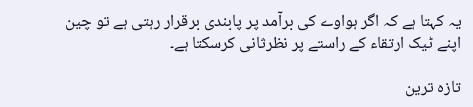یہ کہتا ہے کہ اگر ہواوے کی برآمد پر پابندی برقرار رہتی ہے تو چین اپنے ٹیک ارتقاء کے راستے پر نظرثانی کرسکتا ہے۔

تازہ ترین